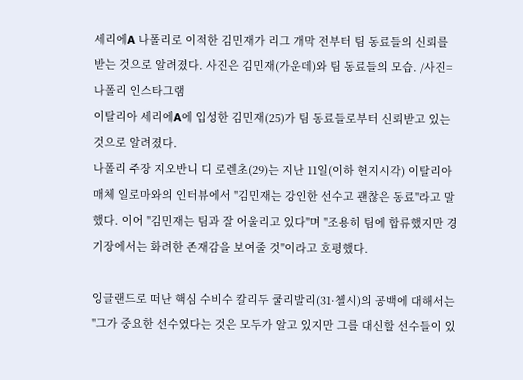세리에A 나폴리로 이적한 김민재가 리그 개막 전부터 팀 동료들의 신뢰를 받는 것으로 알려졌다. 사진은 김민재(가운데)와 팀 동료들의 모습. /사진=나폴리 인스타그램
이탈리아 세리에A에 입성한 김민재(25)가 팀 동료들로부터 신뢰받고 있는 것으로 알려졌다.
나폴리 주장 지오반니 디 로렌초(29)는 지난 11일(이하 현지시각) 이탈리아 매체 일로마와의 인터뷰에서 "김민재는 강인한 선수고 괜찮은 동료"라고 말했다. 이어 "김민재는 팀과 잘 어울리고 있다"며 "조용히 팀에 합류했지만 경기장에서는 화려한 존재감을 보여줄 것"이라고 호평했다.

잉글랜드로 떠난 핵심 수비수 칼리두 쿨리발리(31·첼시)의 공백에 대해서는 "그가 중요한 선수였다는 것은 모두가 알고 있지만 그를 대신할 선수들이 있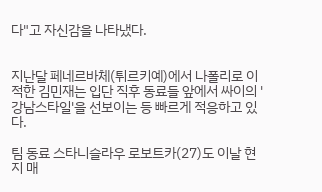다"고 자신감을 나타냈다.


지난달 페네르바체(튀르키예)에서 나폴리로 이적한 김민재는 입단 직후 동료들 앞에서 싸이의 '강남스타일'을 선보이는 등 빠르게 적응하고 있다.

팀 동료 스타니슬라우 로보트카(27)도 이날 현지 매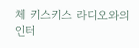체 키스키스 라디오와의 인터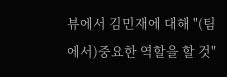뷰에서 김민재에 대해 "(팀에서)중요한 역할을 할 것"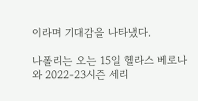이라며 기대감을 나타냈다.

나폴리는 오는 15일 헬라스 베로나와 2022-23시즌 세리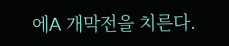에A 개막전을 치른다.